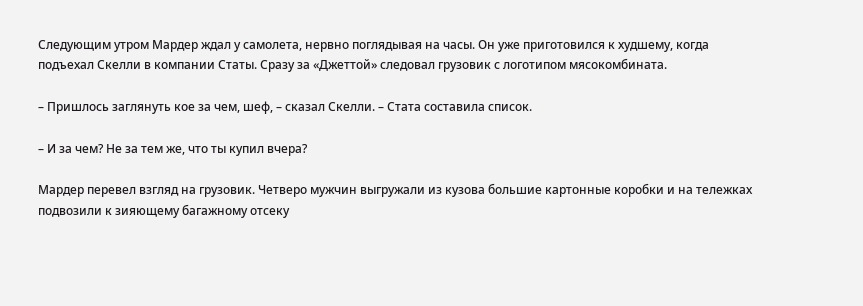Следующим утром Мардер ждал у самолета, нервно поглядывая на часы. Он уже приготовился к худшему, когда подъехал Скелли в компании Статы. Сразу за «Джеттой» следовал грузовик с логотипом мясокомбината.

– Пришлось заглянуть кое за чем, шеф, – сказал Скелли. – Стата составила список.

– И за чем? Не за тем же, что ты купил вчера?

Мардер перевел взгляд на грузовик. Четверо мужчин выгружали из кузова большие картонные коробки и на тележках подвозили к зияющему багажному отсеку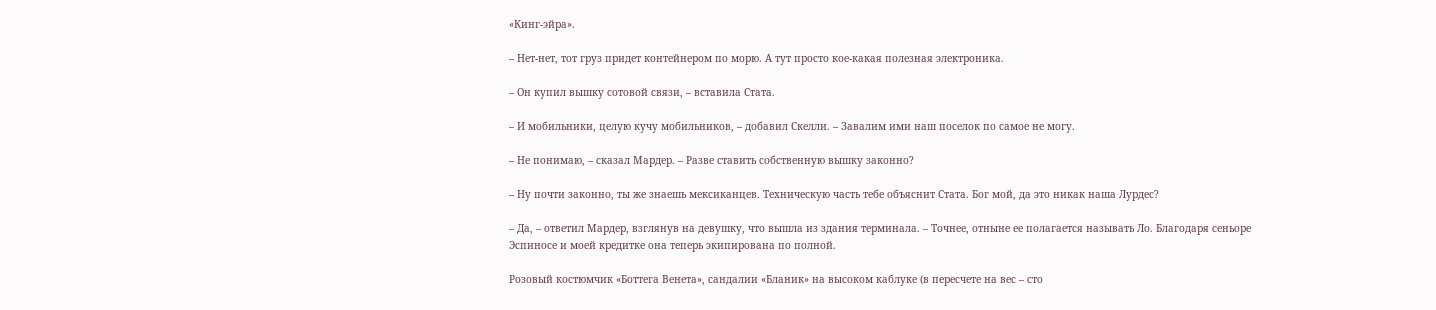«Кинг-эйра».

– Нет-нет, тот груз придет контейнером по морю. А тут просто кое-какая полезная электроника.

– Он купил вышку сотовой связи, – вставила Стата.

– И мобильники, целую кучу мобильников, – добавил Скелли. – Завалим ими наш поселок по самое не могу.

– Не понимаю, – сказал Мардер. – Разве ставить собственную вышку законно?

– Ну почти законно, ты же знаешь мексиканцев. Техническую часть тебе объяснит Стата. Бог мой, да это никак наша Лурдес?

– Да, – ответил Мардер, взглянув на девушку, что вышла из здания терминала. – Точнее, отныне ее полагается называть Ло. Благодаря сеньоре Эспиносе и моей кредитке она теперь экипирована по полной.

Розовый костюмчик «Боттега Венета», сандалии «Бланик» на высоком каблуке (в пересчете на вес – сто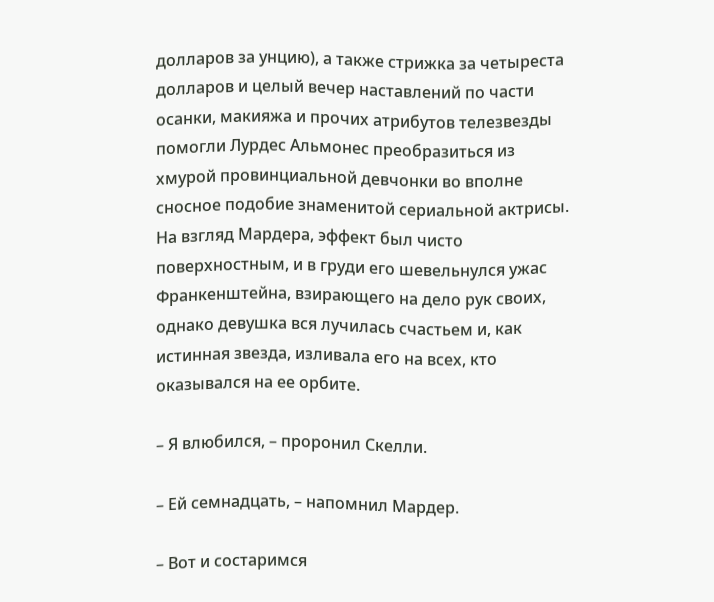долларов за унцию), а также стрижка за четыреста долларов и целый вечер наставлений по части осанки, макияжа и прочих атрибутов телезвезды помогли Лурдес Альмонес преобразиться из хмурой провинциальной девчонки во вполне сносное подобие знаменитой сериальной актрисы. На взгляд Мардера, эффект был чисто поверхностным, и в груди его шевельнулся ужас Франкенштейна, взирающего на дело рук своих, однако девушка вся лучилась счастьем и, как истинная звезда, изливала его на всех, кто оказывался на ее орбите.

– Я влюбился, – проронил Скелли.

– Ей семнадцать, – напомнил Мардер.

– Вот и состаримся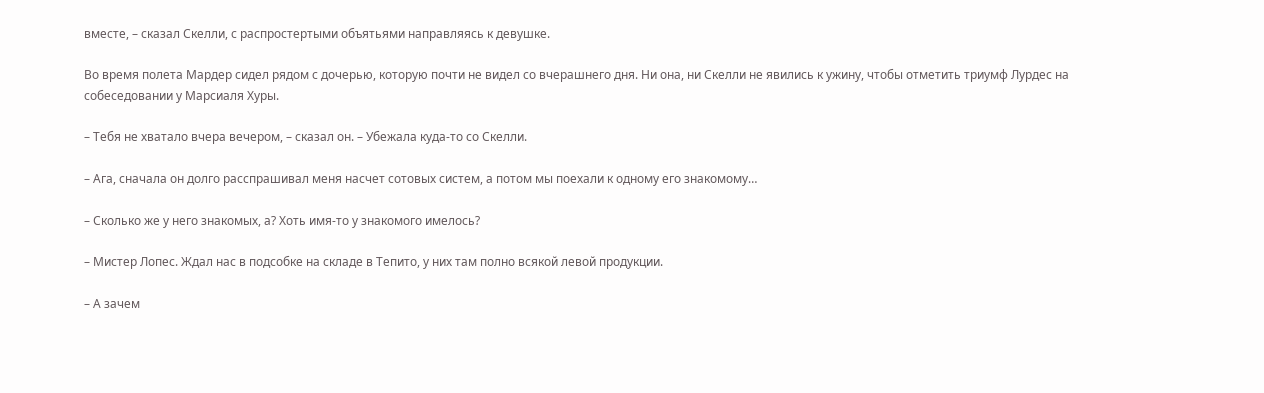вместе, – сказал Скелли, с распростертыми объятьями направляясь к девушке.

Во время полета Мардер сидел рядом с дочерью, которую почти не видел со вчерашнего дня. Ни она, ни Скелли не явились к ужину, чтобы отметить триумф Лурдес на собеседовании у Марсиаля Хуры.

– Тебя не хватало вчера вечером, – сказал он. – Убежала куда-то со Скелли.

– Ага, сначала он долго расспрашивал меня насчет сотовых систем, а потом мы поехали к одному его знакомому…

– Сколько же у него знакомых, а? Хоть имя-то у знакомого имелось?

– Мистер Лопес. Ждал нас в подсобке на складе в Тепито, у них там полно всякой левой продукции.

– А зачем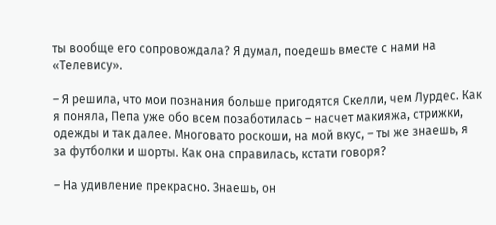ты вообще его сопровождала? Я думал, поедешь вместе с нами на «Телевису».

– Я решила, что мои познания больше пригодятся Скелли, чем Лурдес. Как я поняла, Пепа уже обо всем позаботилась – насчет макияжа, стрижки, одежды и так далее. Многовато роскоши, на мой вкус, – ты же знаешь, я за футболки и шорты. Как она справилась, кстати говоря?

– На удивление прекрасно. Знаешь, он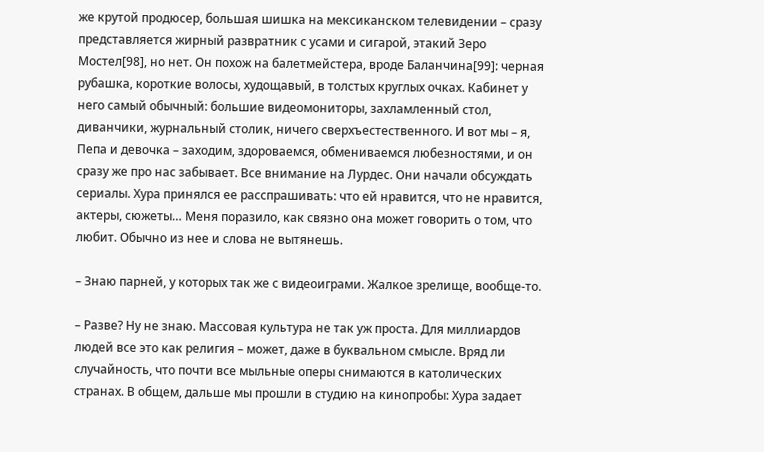же крутой продюсер, большая шишка на мексиканском телевидении – сразу представляется жирный развратник с усами и сигарой, этакий Зеро Мостел[98], но нет. Он похож на балетмейстера, вроде Баланчина[99]: черная рубашка, короткие волосы, худощавый, в толстых круглых очках. Кабинет у него самый обычный: большие видеомониторы, захламленный стол, диванчики, журнальный столик, ничего сверхъестественного. И вот мы – я, Пепа и девочка – заходим, здороваемся, обмениваемся любезностями, и он сразу же про нас забывает. Все внимание на Лурдес. Они начали обсуждать сериалы. Хура принялся ее расспрашивать: что ей нравится, что не нравится, актеры, сюжеты… Меня поразило, как связно она может говорить о том, что любит. Обычно из нее и слова не вытянешь.

– Знаю парней, у которых так же с видеоиграми. Жалкое зрелище, вообще-то.

– Разве? Ну не знаю. Массовая культура не так уж проста. Для миллиардов людей все это как религия – может, даже в буквальном смысле. Вряд ли случайность, что почти все мыльные оперы снимаются в католических странах. В общем, дальше мы прошли в студию на кинопробы: Хура задает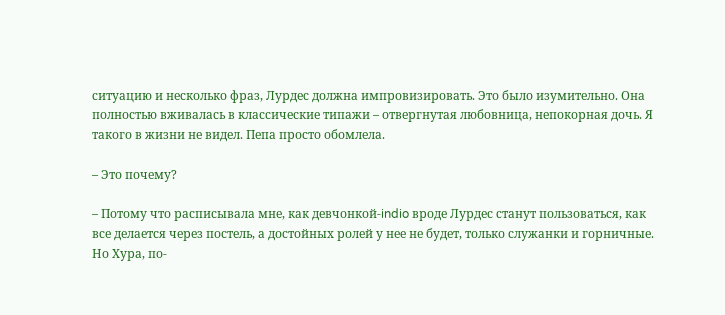ситуацию и несколько фраз, Лурдес должна импровизировать. Это было изумительно. Она полностью вживалась в классические типажи – отвергнутая любовница, непокорная дочь. Я такого в жизни не видел. Пепа просто обомлела.

– Это почему?

– Потому что расписывала мне, как девчонкой-indio вроде Лурдес станут пользоваться, как все делается через постель, а достойных ролей у нее не будет, только служанки и горничные. Но Хура, по-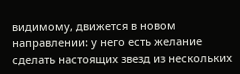видимому, движется в новом направлении: у него есть желание сделать настоящих звезд из нескольких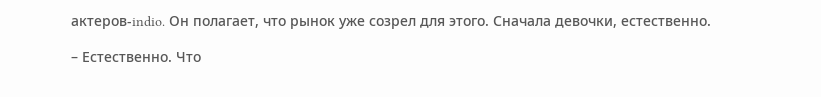актеров-indio. Он полагает, что рынок уже созрел для этого. Сначала девочки, естественно.

– Естественно. Что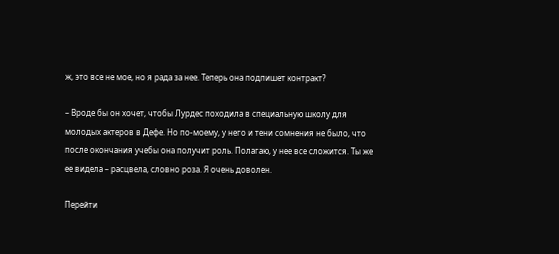ж, это все не мое, но я рада за нее. Теперь она подпишет контракт?

– Вроде бы он хочет, чтобы Лурдес походила в специальную школу для молодых актеров в Дефе. Но по-моему, у него и тени сомнения не было, что после окончания учебы она получит роль. Полагаю, у нее все сложится. Ты же ее видела – расцвела, словно роза. Я очень доволен.

Перейти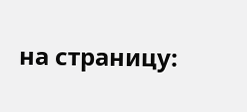на страницу: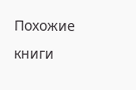Похожие книги